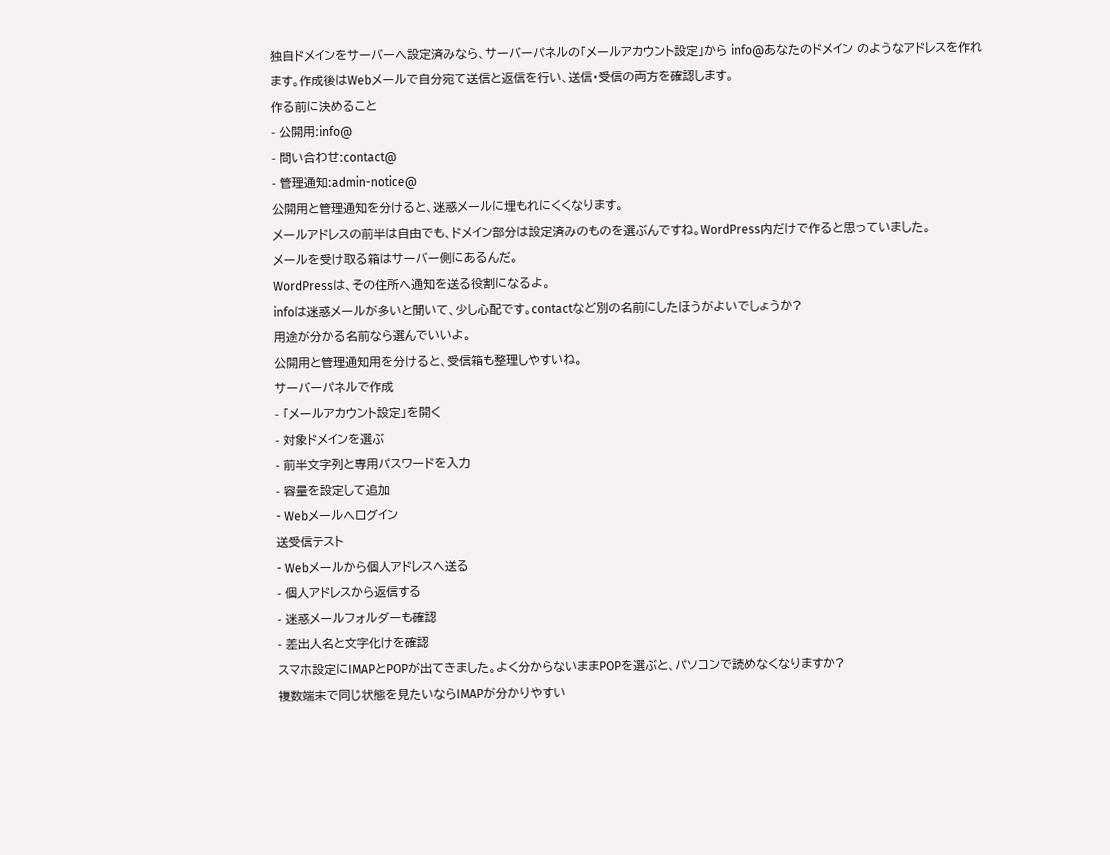独自ドメインをサーバーへ設定済みなら、サーバーパネルの「メールアカウント設定」から info@あなたのドメイン のようなアドレスを作れます。作成後はWebメールで自分宛て送信と返信を行い、送信・受信の両方を確認します。
作る前に決めること
- 公開用:info@
- 問い合わせ:contact@
- 管理通知:admin-notice@
公開用と管理通知を分けると、迷惑メールに埋もれにくくなります。
メールアドレスの前半は自由でも、ドメイン部分は設定済みのものを選ぶんですね。WordPress内だけで作ると思っていました。
メールを受け取る箱はサーバー側にあるんだ。
WordPressは、その住所へ通知を送る役割になるよ。
infoは迷惑メールが多いと聞いて、少し心配です。contactなど別の名前にしたほうがよいでしょうか?
用途が分かる名前なら選んでいいよ。
公開用と管理通知用を分けると、受信箱も整理しやすいね。
サーバーパネルで作成
- 「メールアカウント設定」を開く
- 対象ドメインを選ぶ
- 前半文字列と専用パスワードを入力
- 容量を設定して追加
- Webメールへログイン
送受信テスト
- Webメールから個人アドレスへ送る
- 個人アドレスから返信する
- 迷惑メールフォルダーも確認
- 差出人名と文字化けを確認
スマホ設定にIMAPとPOPが出てきました。よく分からないままPOPを選ぶと、パソコンで読めなくなりますか?
複数端末で同じ状態を見たいならIMAPが分かりやすい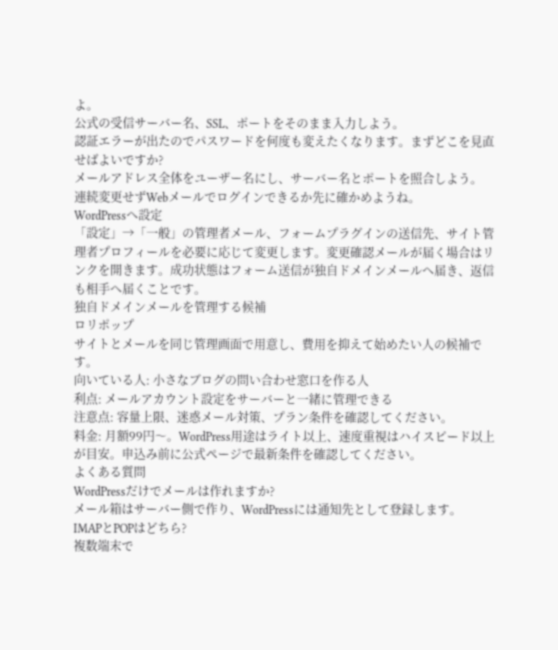よ。
公式の受信サーバー名、SSL、ポートをそのまま入力しよう。
認証エラーが出たのでパスワードを何度も変えたくなります。まずどこを見直せばよいですか?
メールアドレス全体をユーザー名にし、サーバー名とポートを照合しよう。
連続変更せずWebメールでログインできるか先に確かめようね。
WordPressへ設定
「設定」→「一般」の管理者メール、フォームプラグインの送信先、サイト管理者プロフィールを必要に応じて変更します。変更確認メールが届く場合はリンクを開きます。成功状態はフォーム送信が独自ドメインメールへ届き、返信も相手へ届くことです。
独自ドメインメールを管理する候補
ロリポップ
サイトとメールを同じ管理画面で用意し、費用を抑えて始めたい人の候補です。
向いている人: 小さなブログの問い合わせ窓口を作る人
利点: メールアカウント設定をサーバーと一緒に管理できる
注意点: 容量上限、迷惑メール対策、プラン条件を確認してください。
料金: 月額99円〜。WordPress用途はライト以上、速度重視はハイスピード以上が目安。申込み前に公式ページで最新条件を確認してください。
よくある質問
WordPressだけでメールは作れますか?
メール箱はサーバー側で作り、WordPressには通知先として登録します。
IMAPとPOPはどちら?
複数端末で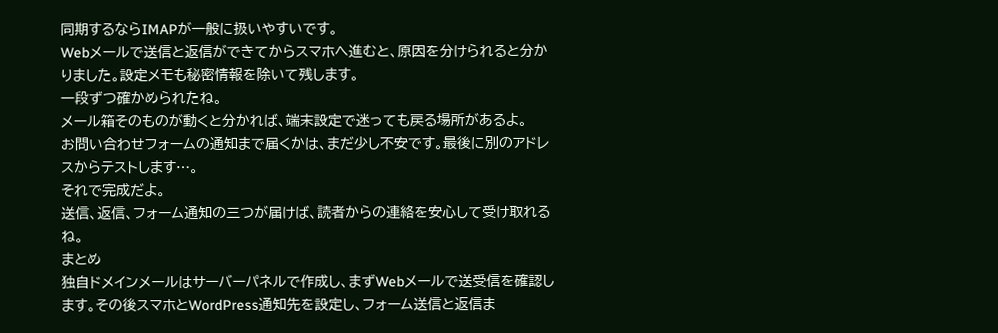同期するならIMAPが一般に扱いやすいです。
Webメールで送信と返信ができてからスマホへ進むと、原因を分けられると分かりました。設定メモも秘密情報を除いて残します。
一段ずつ確かめられたね。
メール箱そのものが動くと分かれば、端末設定で迷っても戻る場所があるよ。
お問い合わせフォームの通知まで届くかは、まだ少し不安です。最後に別のアドレスからテストします…。
それで完成だよ。
送信、返信、フォーム通知の三つが届けば、読者からの連絡を安心して受け取れるね。
まとめ
独自ドメインメールはサーバーパネルで作成し、まずWebメールで送受信を確認します。その後スマホとWordPress通知先を設定し、フォーム送信と返信ま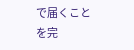で届くことを完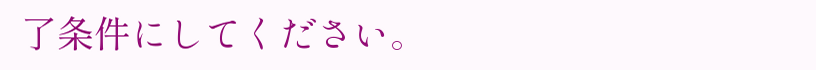了条件にしてください。